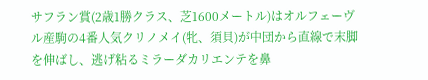サフラン賞(2歳1勝クラス、芝1600メートル)はオルフェーヴル産駒の4番人気クリノメイ(牝、須貝)が中団から直線で末脚を伸ばし、逃げ粘るミラーダカリエンテを鼻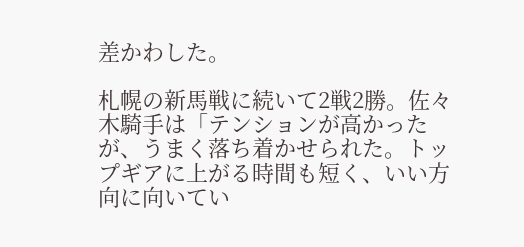差かわした。

札幌の新馬戦に続いて2戦2勝。佐々木騎手は「テンションが高かったが、うまく落ち着かせられた。トップギアに上がる時間も短く、いい方向に向いてい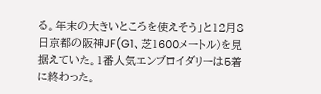る。年末の大きいところを使えそう」と12月8日京都の阪神JF(G1、芝1600メートル)を見据えていた。1番人気エンブロイダリーは5着に終わった。